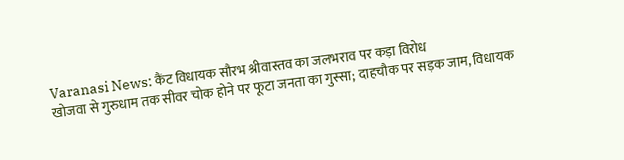Varanasi News: कैंट विधायक सौरभ श्रीवास्तव का जलभराव पर कड़ा विरोध
खोजवा से गुरुधाम तक सीवर चोक होने पर फूटा जनता का गुस्सा; दाहचौक पर सड़क जाम, विधायक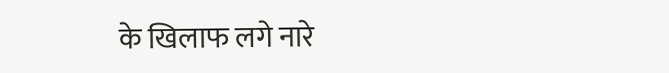के खिलाफ लगे नारे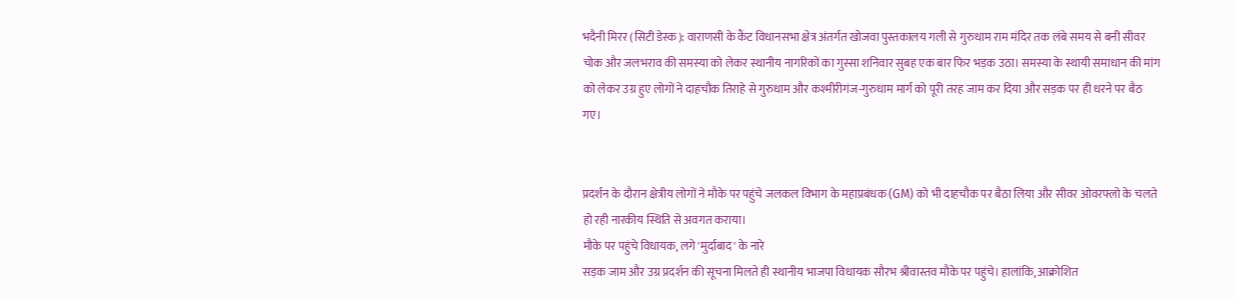भदैनी मिरर (सिटी डेस्क): वाराणसी के कैंट विधानसभा क्षेत्र अंतर्गत खोजवा पुस्तकालय गली से गुरुधाम राम मंदिर तक लंबे समय से बनी सीवर चोक और जलभराव की समस्या को लेकर स्थानीय नागरिकों का गुस्सा शनिवार सुबह एक बार फिर भड़क उठा। समस्या के स्थायी समाधान की मांग को लेकर उग्र हुए लोगों ने दाहचौक तिराहे से गुरुधाम और कश्मीरीगंज-गुरुधाम मार्ग को पूरी तरह जाम कर दिया और सड़क पर ही धरने पर बैठ गए।


प्रदर्शन के दौरान क्षेत्रीय लोगों ने मौके पर पहुंचे जलकल विभाग के महाप्रबंधक (GM) को भी दाहचौक पर बैठा लिया और सीवर ओवरफ्लो के चलते हो रही नारकीय स्थिति से अवगत कराया।
मौके पर पहुंचे विधायक, लगे 'मुर्दाबाद' के नारे
सड़क जाम और उग्र प्रदर्शन की सूचना मिलते ही स्थानीय भाजपा विधायक सौरभ श्रीवास्तव मौके पर पहुंचे। हालांकि, आक्रोशित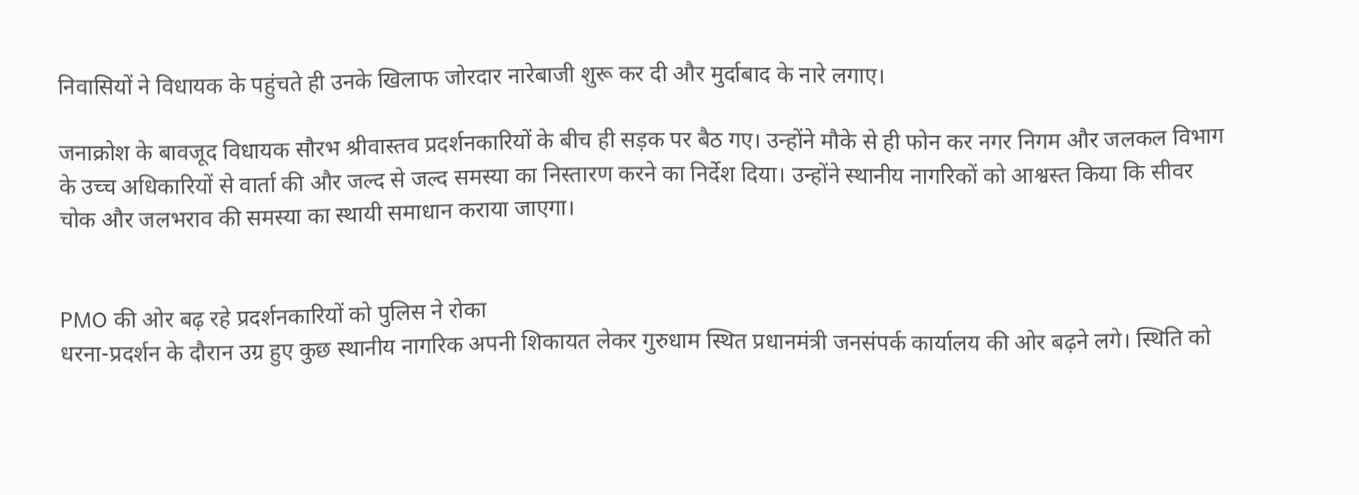निवासियों ने विधायक के पहुंचते ही उनके खिलाफ जोरदार नारेबाजी शुरू कर दी और मुर्दाबाद के नारे लगाए।

जनाक्रोश के बावजूद विधायक सौरभ श्रीवास्तव प्रदर्शनकारियों के बीच ही सड़क पर बैठ गए। उन्होंने मौके से ही फोन कर नगर निगम और जलकल विभाग के उच्च अधिकारियों से वार्ता की और जल्द से जल्द समस्या का निस्तारण करने का निर्देश दिया। उन्होंने स्थानीय नागरिकों को आश्वस्त किया कि सीवर चोक और जलभराव की समस्या का स्थायी समाधान कराया जाएगा।


PMO की ओर बढ़ रहे प्रदर्शनकारियों को पुलिस ने रोका
धरना-प्रदर्शन के दौरान उग्र हुए कुछ स्थानीय नागरिक अपनी शिकायत लेकर गुरुधाम स्थित प्रधानमंत्री जनसंपर्क कार्यालय की ओर बढ़ने लगे। स्थिति को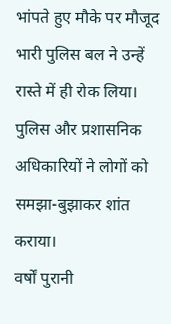भांपते हुए मौके पर मौजूद भारी पुलिस बल ने उन्हें रास्ते में ही रोक लिया। पुलिस और प्रशासनिक अधिकारियों ने लोगों को समझा-बुझाकर शांत कराया।
वर्षों पुरानी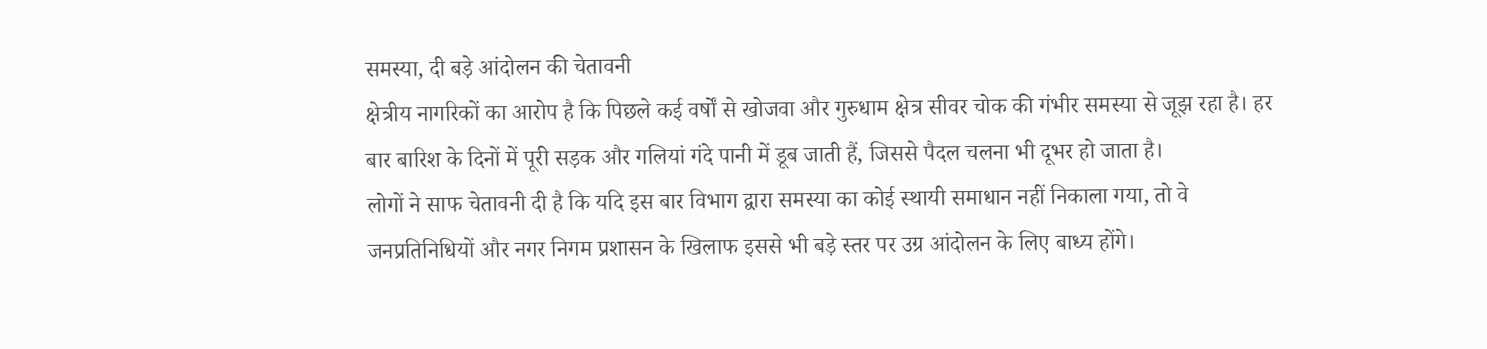समस्या, दी बड़े आंदोलन की चेतावनी
क्षेत्रीय नागरिकों का आरोप है कि पिछले कई वर्षों से खोजवा और गुरुधाम क्षेत्र सीवर चोक की गंभीर समस्या से जूझ रहा है। हर बार बारिश के दिनों में पूरी सड़क और गलियां गंदे पानी में डूब जाती हैं, जिससे पैदल चलना भी दूभर हो जाता है।
लोगों ने साफ चेतावनी दी है कि यदि इस बार विभाग द्वारा समस्या का कोई स्थायी समाधान नहीं निकाला गया, तो वे जनप्रतिनिधियों और नगर निगम प्रशासन के खिलाफ इससे भी बड़े स्तर पर उग्र आंदोलन के लिए बाध्य होंगे।